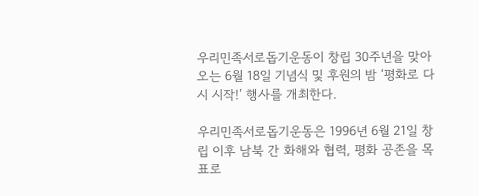우리민족서로돕기운동이 창립 30주년을 맞아 오는 6월 18일 기념식 및 후원의 밤 ‘평화로 다시 시작!’ 행사를 개최한다.

우리민족서로돕기운동은 1996년 6월 21일 창립 이후 남북 간 화해와 협력, 평화 공존을 목표로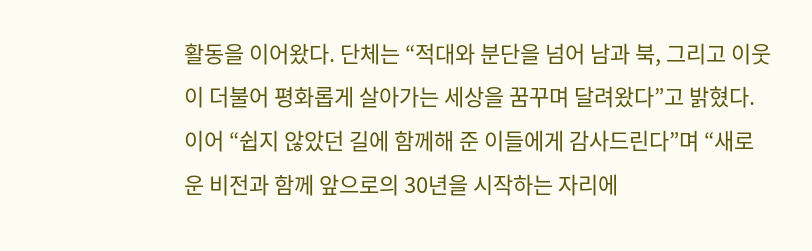활동을 이어왔다. 단체는 “적대와 분단을 넘어 남과 북, 그리고 이웃이 더불어 평화롭게 살아가는 세상을 꿈꾸며 달려왔다”고 밝혔다.
이어 “쉽지 않았던 길에 함께해 준 이들에게 감사드린다”며 “새로운 비전과 함께 앞으로의 30년을 시작하는 자리에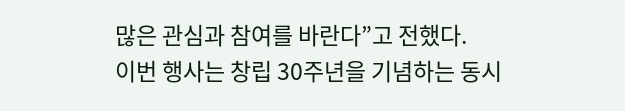많은 관심과 참여를 바란다”고 전했다.
이번 행사는 창립 30주년을 기념하는 동시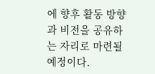에 향후 활동 방향과 비전을 공유하는 자리로 마련될 예정이다.